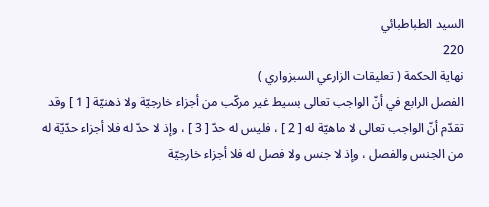السيد الطباطبائي
220
نهاية الحكمة ( تعليقات الزارعي السبزواري )
الفصل الرابع في أنّ الواجب تعالى بسيط غير مركّب من أجزاء خارجيّة ولا ذهنيّة [ 1 ] وقد تقدّم أنّ الواجب تعالى لا ماهيّة له [ 2 ] ، فليس له حدّ [ 3 ] ، وإذ لا حدّ له فلا أجزاء حدّيّة له من الجنس والفصل ، وإذ لا جنس ولا فصل له فلا أجزاء خارجيّة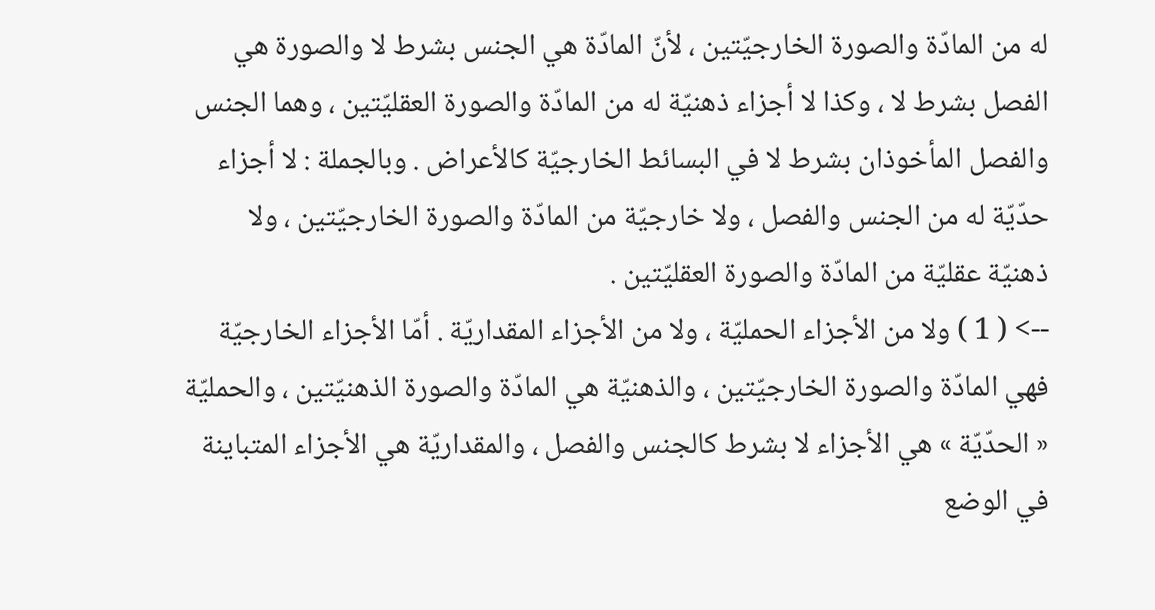له من المادّة والصورة الخارجيّتين ، لأنّ المادّة هي الجنس بشرط لا والصورة هي الفصل بشرط لا ، وكذا لا أجزاء ذهنيّة له من المادّة والصورة العقليّتين ، وهما الجنس والفصل المأخوذان بشرط لا في البسائط الخارجيّة كالأعراض . وبالجملة : لا أجزاء حدّيّة له من الجنس والفصل ، ولا خارجيّة من المادّة والصورة الخارجيّتين ، ولا ذهنيّة عقليّة من المادّة والصورة العقليّتين .
--> ( 1 ) ولا من الأجزاء الحمليّة ، ولا من الأجزاء المقداريّة . أمّا الأجزاء الخارجيّة فهي المادّة والصورة الخارجيّتين ، والذهنيّة هي المادّة والصورة الذهنيّتين ، والحمليّة « الحدّيّة » هي الأجزاء لا بشرط كالجنس والفصل ، والمقداريّة هي الأجزاء المتباينة في الوضع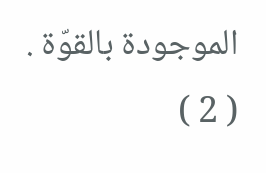الموجودة بالقوّة . ( 2 )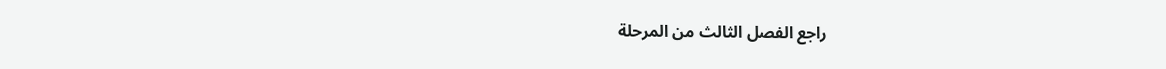راجع الفصل الثالث من المرحلة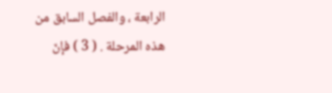الرابعة ، والفصل السابق من هذه المرحلة . ( 3 ) فإنّ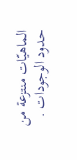الماهيّات منتزعة من حدود الوجودات .